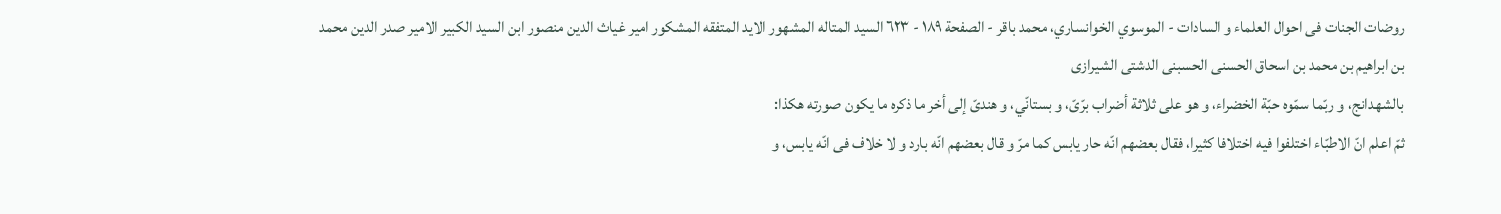روضات الجنات فی احوال العلماء و السادات - الموسوي الخوانساري، محمد باقر - الصفحة ١٨٩ - ٦٢٣ السيد المتاله المشهور الايد المتفقه المشكور امير غياث الدين منصور ابن السيد الكبير الامير صدر الدين محمد بن ابراهيم بن محمد بن اسحاق الحسنى الحسبنى الدشتى الشيرازى
بالشهدانج، و ربّما سمّوه حبّة الخضراء، و هو على ثلاثة أضراب برّىّ، و بستانّي، و هندىّ إلى أخر ما ذكره ما يكون صورته هكذا:
ثمّ اعلم انّ الاطبّاء اختلفوا فيه اختلافا كثيرا، فقال بعضهم انّه حار يابس كما مرّ و قال بعضهم انّه بارد و لا خلاف فى انّه يابس، و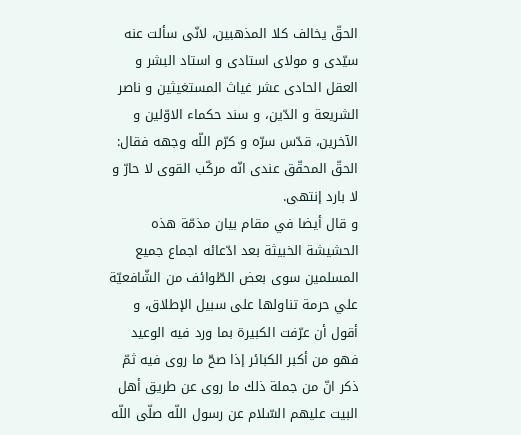الحقّ يخالف كلا المذهبين، لانّى سألت عنه سيّدى و مولاى استادى و استاد البشر و العقل الحادى عشر غياث المستغيثين و ناصر الشريعة و الدّين، و سند حكماء الاوّلين و الآخرين، قدّس سرّه و كرّم اللّه وجهه فقال: الحقّ المحقّق عندى انّه مركّب القوى لا حارّ و لا بارد إنتهى.
و قال أيضا في مقام بيان مذمّة هذه الحشيشة الخبيثة بعد ادّعائه اجماع جميع المسلمين سوى بعض الطّوائف من الشّافعيّة علي حرمة تناولها على سبيل الإطلاق، و أقول أن عرّفت الكبيرة بما ورد فيه الوعيد فهو من أكبر الكبائر إذا صحّ ما روى فيه ثمّ ذكر انّ من جملة ذلك ما روى عن طريق أهل البيت عليهم السّلام عن رسول اللّه صلّى اللّه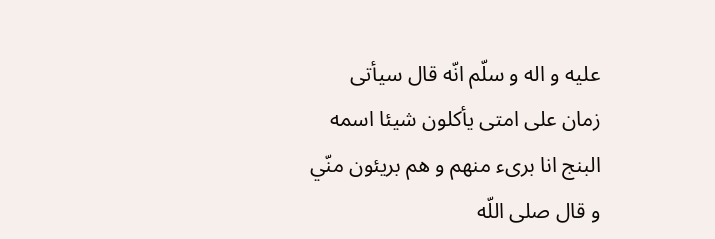عليه و اله و سلّم انّه قال سيأتى زمان على امتى يأكلون شيئا اسمه البنج انا برىء منهم و هم بريئون منّي و قال صلى اللّه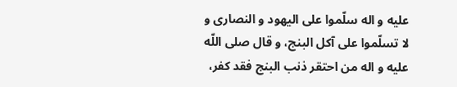عليه و اله سلّموا على اليهود و النصارى و لا تسلّموا على آكل البنج، و قال صلى اللّه عليه و اله من احتقر ذنب البنج فقد كفر،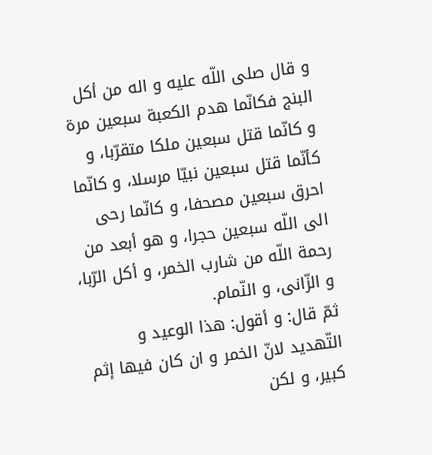و قال صلى اللّه عليه و اله من أكل البنج فكانّما هدم الكعبة سبعين مرة و كانّما قتل سبعين ملكا متقرّبا، و كأنّما قتل سبعين نبيّا مرسلا، و كانّما احرق سبعين مصحفا، و كانّما رحى الى اللّه سبعين حجرا، و هو أبعد من رحمة اللّه من شارب الخمر، و أكل الرّبا، و الزّانى، و النّمام.
ثمّ قال: و أقول: هذا الوعيد و التّهديد لانّ الخمر و ان كان فيها إثم كبير، و لكن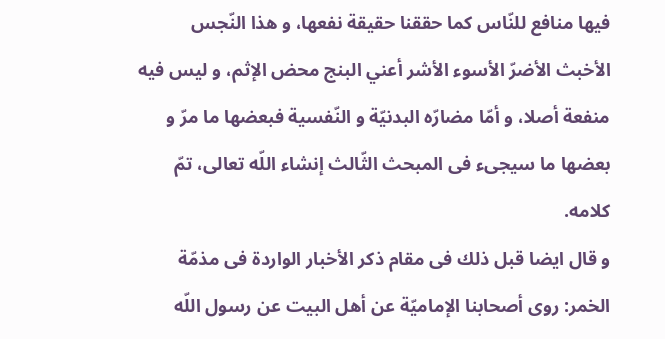فيها منافع للنّاس كما حققنا حقيقة نفعها، و هذا النّجس الأخبث الأضرّ الأسوء الأشر أعني البنج محض الإثم، و ليس فيه منفعة أصلا، و أمّا مضارّه البدنيّة و النّفسية فبعضها ما مرّ و بعضها ما سيجىء فى المبحث الثّالث إنشاء اللّه تعالى، تمّ كلامه.
و قال ايضا قبل ذلك فى مقام ذكر الأخبار الواردة فى مذمّة الخمر: روى أصحابنا الإماميّة عن أهل البيت عن رسول اللّه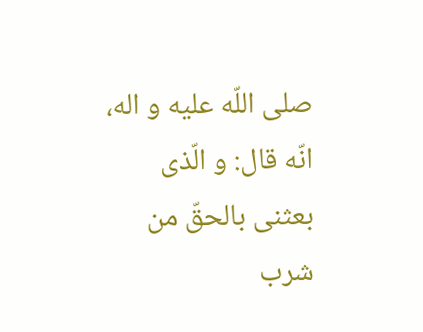صلى اللّه عليه و اله، انّه قال: و الّذى بعثنى بالحقّ من شرب